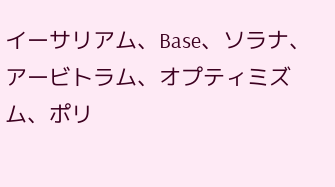イーサリアム、Base、ソラナ、アービトラム、オプティミズム、ポリ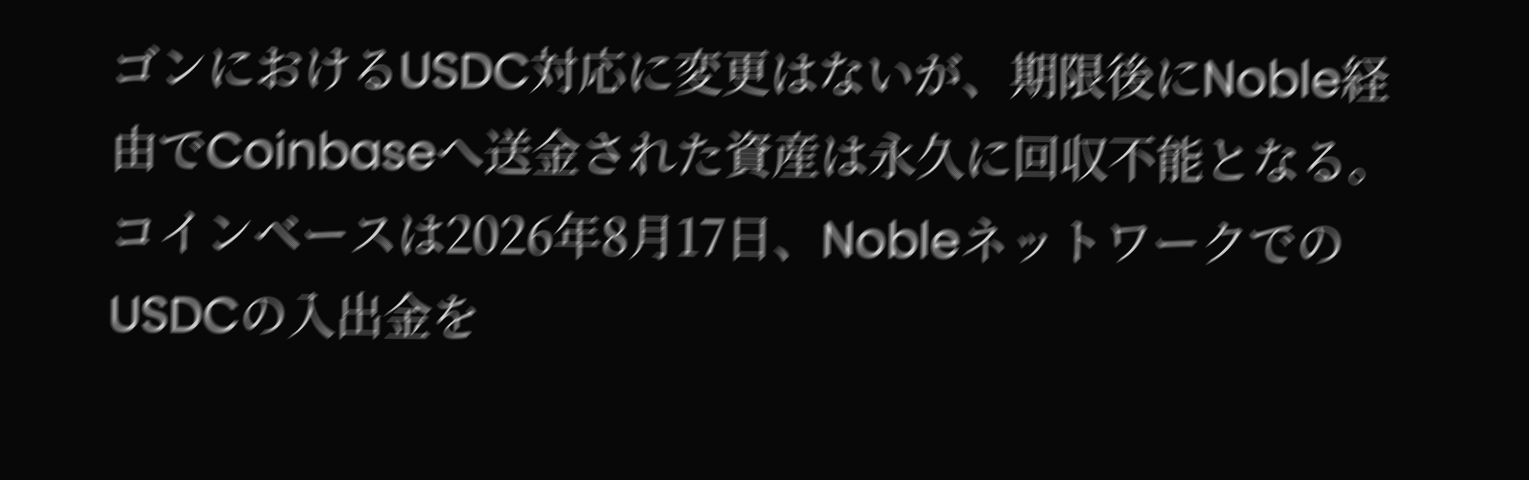ゴンにおけるUSDC対応に変更はないが、期限後にNoble経由でCoinbaseへ送金された資産は永久に回収不能となる。
コインベースは2026年8月17日、NobleネットワークでのUSDCの入出金を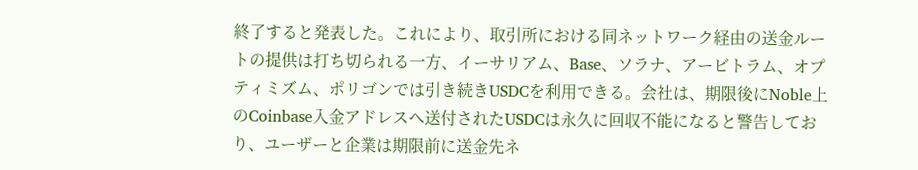終了すると発表した。これにより、取引所における同ネットワーク経由の送金ルートの提供は打ち切られる一方、イーサリアム、Base、ソラナ、アービトラム、オプティミズム、ポリゴンでは引き続きUSDCを利用できる。会社は、期限後にNoble上のCoinbase入金アドレスへ送付されたUSDCは永久に回収不能になると警告しており、ユーザーと企業は期限前に送金先ネ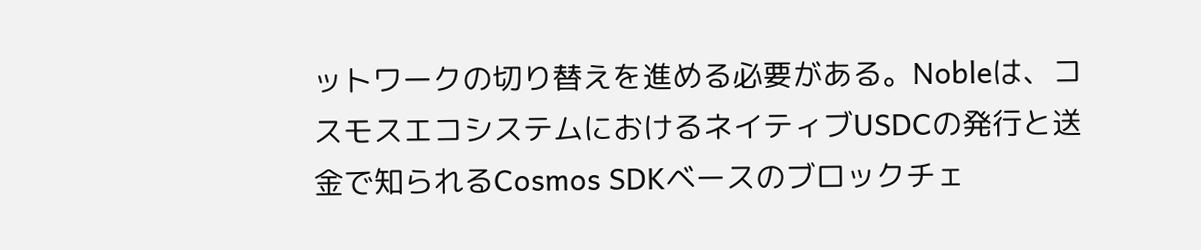ットワークの切り替えを進める必要がある。Nobleは、コスモスエコシステムにおけるネイティブUSDCの発行と送金で知られるCosmos SDKベースのブロックチェ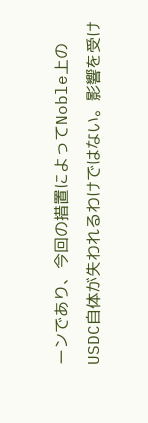ーンであり、今回の措置によってNoble上のUSDC自体が失われるわけではない。影響を受け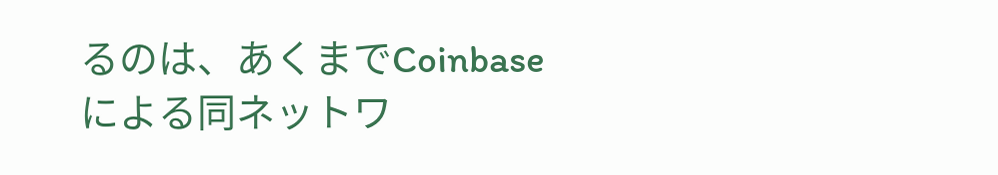るのは、あくまでCoinbaseによる同ネットワ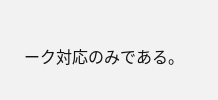ーク対応のみである。